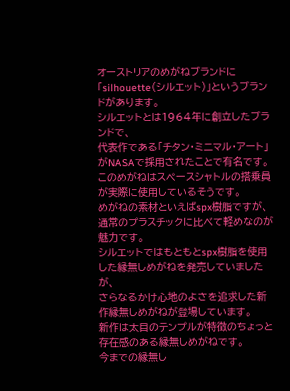オーストリアのめがねブランドに「silhouette(シルエット)」というブランドがあります。
シルエットとは1964年に創立したブランドで、
代表作である「チタン・ミニマル・アート」がNASAで採用されたことで有名です。
このめがねはスペースシャトルの搭乗員が実際に使用しているそうです。
めがねの素材といえばspx樹脂ですが、
通常のプラスチックに比べて軽めなのが魅力です。
シルエットではもともとspx樹脂を使用した縁無しめがねを発売していましたが、
さらなるかけ心地のよさを追求した新作縁無しめがねが登場しています。
新作は太目のテンプルが特徴のちょっと存在感のある縁無しめがねです。
今までの縁無し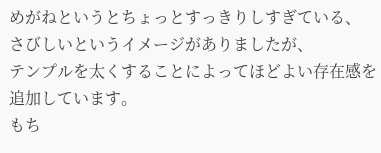めがねというとちょっとすっきりしすぎている、
さびしいというイメージがありましたが、
テンプルを太くすることによってほどよい存在感を追加しています。
もち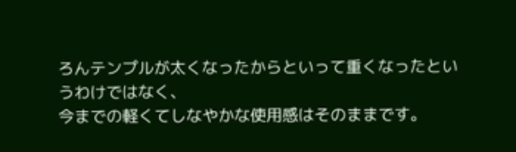ろんテンプルが太くなったからといって重くなったというわけではなく、
今までの軽くてしなやかな使用感はそのままです。